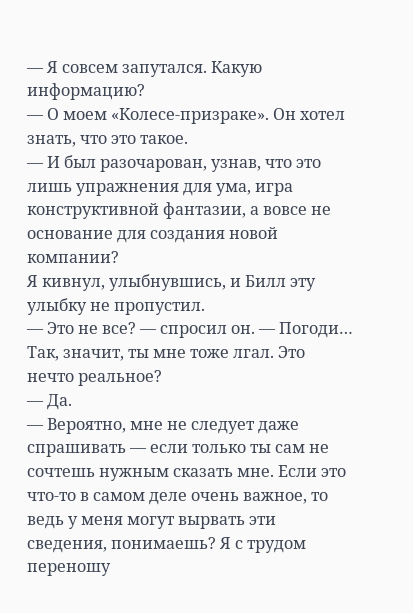— Я совсем запутался. Какую информацию?
— О моем «Колесе-призраке». Он хотел знать, что это такое.
— И был разочарован, узнав, что это лишь упражнения для ума, игра конструктивной фантазии, а вовсе не основание для создания новой компании?
Я кивнул, улыбнувшись, и Билл эту улыбку не пропустил.
— Это не все? — спросил он. — Погоди… Так, значит, ты мне тоже лгал. Это нечто реальное?
— Да.
— Вероятно, мне не следует даже спрашивать — если только ты сам не сочтешь нужным сказать мне. Если это что-то в самом деле очень важное, то ведь у меня могут вырвать эти сведения, понимаешь? Я с трудом переношу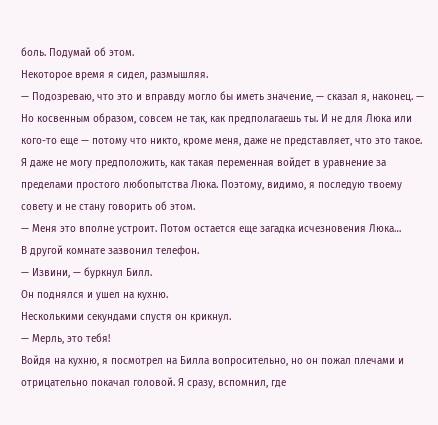боль. Подумай об этом.
Некоторое время я сидел, размышляя.
— Подозреваю, что это и вправду могло бы иметь значение, — сказал я, наконец. — Но косвенным образом, совсем не так, как предполагаешь ты. И не для Люка или кого-то еще — потому что никто, кроме меня, даже не представляет, что это такое. Я даже не могу предположить, как такая переменная войдет в уравнение за пределами простого любопытства Люка. Поэтому, видимо, я последую твоему совету и не стану говорить об этом.
— Меня это вполне устроит. Потом остается еще загадка исчезновения Люка…
В другой комнате зазвонил телефон.
— Извини, — буркнул Билл.
Он поднялся и ушел на кухню.
Несколькими секундами спустя он крикнул.
— Мерль, это тебя!
Войдя на кухню, я посмотрел на Билла вопросительно, но он пожал плечами и отрицательно покачал головой. Я сразу, вспомнил, где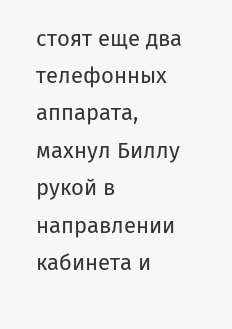стоят еще два телефонных аппарата, махнул Биллу рукой в направлении кабинета и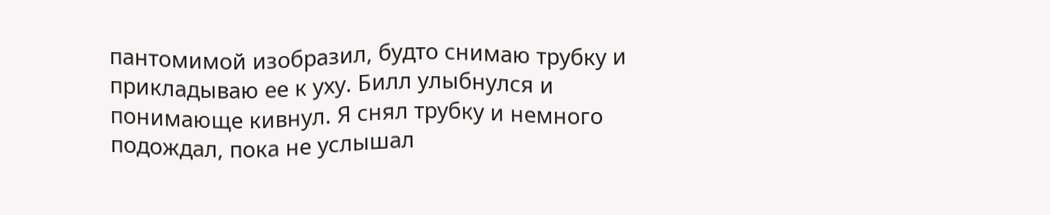пантомимой изобразил, будто снимаю трубку и прикладываю ее к уху. Билл улыбнулся и понимающе кивнул. Я снял трубку и немного подождал, пока не услышал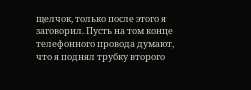щелчок, только после этого я заговорил. Пусть на том конце телефонного провода думают, что я поднял трубку второго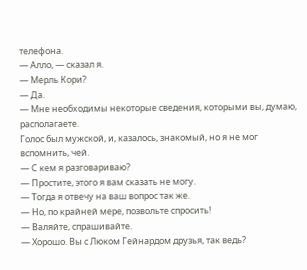телефона.
— Алло, — сказал я.
— Мерль Кори?
— Да.
— Мне необходимы некоторые сведения, которыми вы, думаю, располагаете.
Голос был мужской, и, казалось, знакомый, но я не мог вспомнить, чей.
— С кем я разговариваю?
— Простите, этого я вам сказать не могу.
— Тогда я отвечу на ваш вопрос так же.
— Но, по крайней мере, позвольте спросить!
— Валяйте, спрашивайте.
— Хорошо. Вы с Люком Гейнардом друзья, так ведь?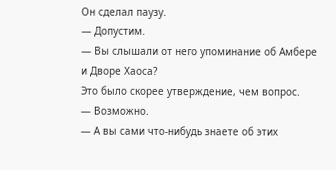Он сделал паузу.
— Допустим.
— Вы слышали от него упоминание об Амбере и Дворе Хаоса?
Это было скорее утверждение, чем вопрос.
— Возможно.
— А вы сами что-нибудь знаете об этих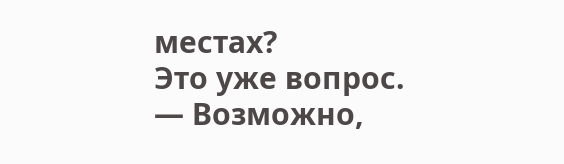местах?
Это уже вопрос.
— Возможно,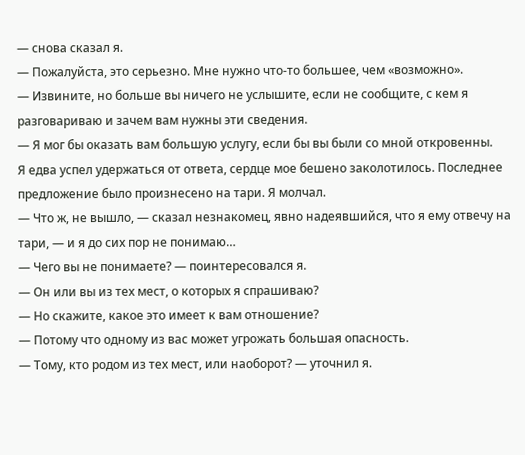— снова сказал я.
— Пожалуйста, это серьезно. Мне нужно что-то большее, чем «возможно».
— Извините, но больше вы ничего не услышите, если не сообщите, с кем я разговариваю и зачем вам нужны эти сведения.
— Я мог бы оказать вам большую услугу, если бы вы были со мной откровенны.
Я едва успел удержаться от ответа, сердце мое бешено заколотилось. Последнее предложение было произнесено на тари. Я молчал.
— Что ж, не вышло, — сказал незнакомец, явно надеявшийся, что я ему отвечу на тари, — и я до сих пор не понимаю…
— Чего вы не понимаете? — поинтересовался я.
— Он или вы из тех мест, о которых я спрашиваю?
— Но скажите, какое это имеет к вам отношение?
— Потому что одному из вас может угрожать большая опасность.
— Тому, кто родом из тех мест, или наоборот? — уточнил я.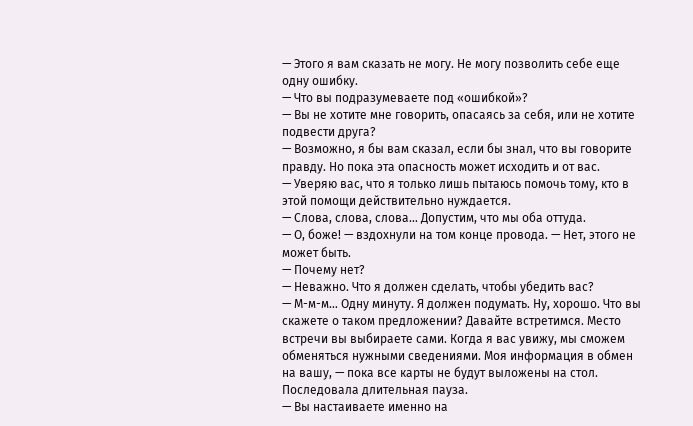— Этого я вам сказать не могу. Не могу позволить себе еще одну ошибку.
— Что вы подразумеваете под «ошибкой»?
— Вы не хотите мне говорить, опасаясь за себя, или не хотите подвести друга?
— Возможно, я бы вам сказал, если бы знал, что вы говорите правду. Но пока эта опасность может исходить и от вас.
— Уверяю вас, что я только лишь пытаюсь помочь тому, кто в этой помощи действительно нуждается.
— Слова, слова, слова… Допустим, что мы оба оттуда.
— О, боже! — вздохнули на том конце провода. — Нет, этого не может быть.
— Почему нет?
— Неважно. Что я должен сделать, чтобы убедить вас?
— М-м-м… Одну минуту. Я должен подумать. Ну, хорошо. Что вы скажете о таком предложении? Давайте встретимся. Место встречи вы выбираете сами. Когда я вас увижу, мы сможем обменяться нужными сведениями. Моя информация в обмен на вашу, — пока все карты не будут выложены на стол.
Последовала длительная пауза.
— Вы настаиваете именно на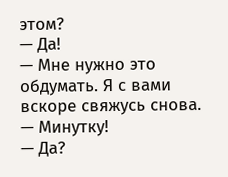этом?
— Да!
— Мне нужно это обдумать. Я с вами вскоре свяжусь снова.
— Минутку!
— Да?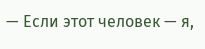— Если этот человек — я,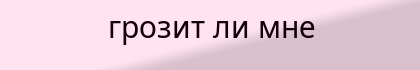грозит ли мне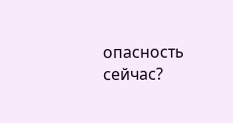опасность сейчас?